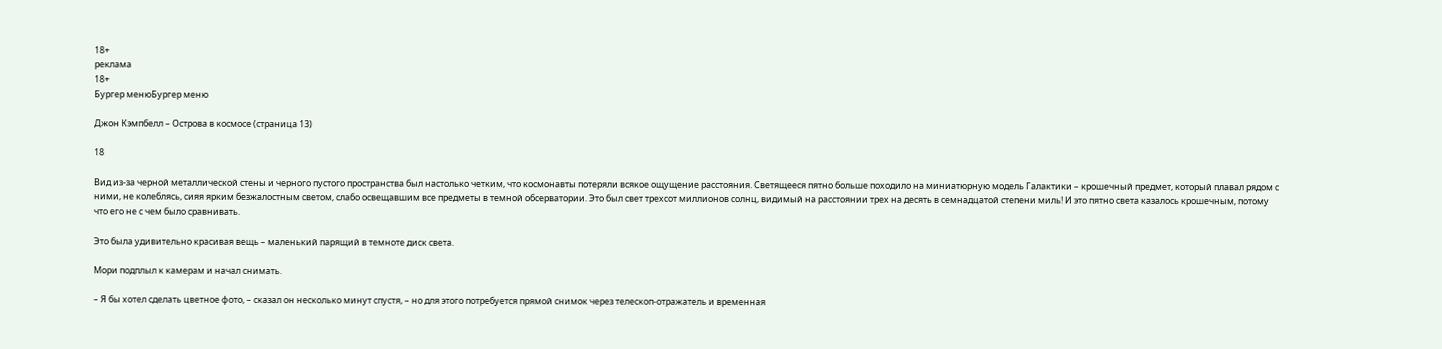18+
реклама
18+
Бургер менюБургер меню

Джон Кэмпбелл – Острова в космосе (страница 13)

18

Вид из-за черной металлической стены и черного пустого пространства был настолько четким, что космонавты потеряли всякое ощущение расстояния. Светящееся пятно больше походило на миниатюрную модель Галактики – крошечный предмет, который плавал рядом с ними, не колеблясь, сияя ярким безжалостным светом, слабо освещавшим все предметы в темной обсерватории. Это был свет трехсот миллионов солнц, видимый на расстоянии трех на десять в семнадцатой степени миль! И это пятно света казалось крошечным, потому что его не с чем было сравнивать.

Это была удивительно красивая вещь – маленький парящий в темноте диск света.

Мори подплыл к камерам и начал снимать.

– Я бы хотел сделать цветное фото, – сказал он несколько минут спустя, – но для этого потребуется прямой снимок через телескоп-отражатель и временная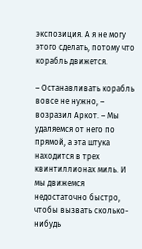экспозиция. А я не могу этого сделать, потому что корабль движется.

– Останавливать корабль вовсе не нужно, – возразил Аркот. – Мы удаляемся от него по прямой, а эта штука находится в трех квинтиллионах миль. И мы движемся недостаточно быстро, чтобы вызвать сколько-нибудь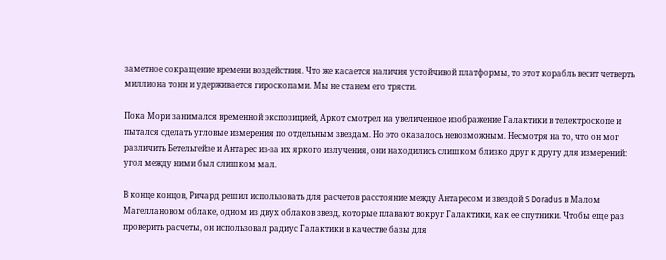заметное сокращение времени воздействия. Что же касается наличия устойчивой платформы, то этот корабль весит четверть миллиона тонн и удерживается гироскопами. Мы не станем его трясти.

Пока Мори занимался временной экспозицией, Аркот смотрел на увеличенное изображение Галактики в телектроскопе и пытался сделать угловые измерения по отдельным звездам. Но это оказалось невозможным. Несмотря на то, что он мог различить Бетельгейзе и Антарес из-за их яркого излучения, они находились слишком близко друг к другу для измерений: угол между ними был слишком мал.

В конце концов, Ричард решил использовать для расчетов расстояние между Антаресом и звездой S Doradus в Малом Магеллановом облаке, одном из двух облаков звезд, которые плавают вокруг Галактики, как ее спутники. Чтобы еще раз проверить расчеты, он использовал радиус Галактики в качестве базы для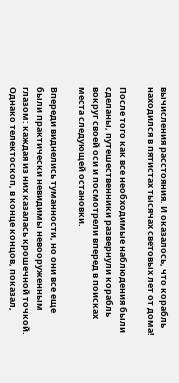вычисления расстояния. И оказалось, что корабль находился в пятистах тысячах световых лет от дома!

После того как все необходимые наблюдения были сделаны, путешественники развернули корабль вокруг своей оси и посмотрели вперед в поисках места следующей остановки.

Впереди виднелись туманности, но они все еще были практически невидимы невооруженным глазом: каждая из них казалась крошечной точкой. Однако телектоскоп, в конце концов, показал,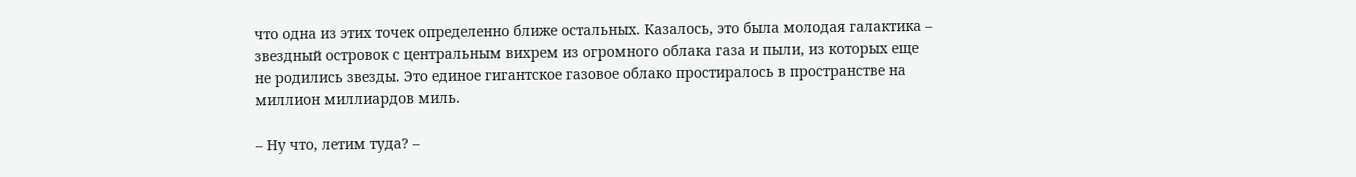что одна из этих точек определенно ближе остальных. Казалось, это была молодая галактика – звездный островок с центральным вихрем из огромного облака газа и пыли, из которых еще не родились звезды. Это единое гигантское газовое облако простиралось в пространстве на миллион миллиардов миль.

– Ну что, летим туда? –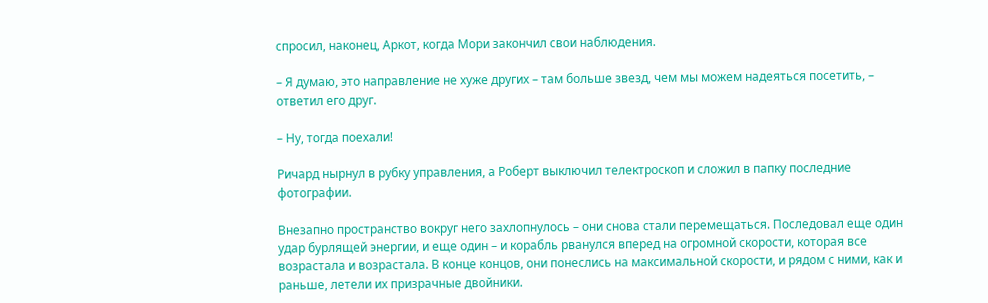спросил, наконец, Аркот, когда Мори закончил свои наблюдения.

– Я думаю, это направление не хуже других – там больше звезд, чем мы можем надеяться посетить, – ответил его друг.

– Ну, тогда поехали!

Ричард нырнул в рубку управления, а Роберт выключил телектроскоп и сложил в папку последние фотографии.

Внезапно пространство вокруг него захлопнулось – они снова стали перемещаться. Последовал еще один удар бурлящей энергии, и еще один – и корабль рванулся вперед на огромной скорости, которая все возрастала и возрастала. В конце концов, они понеслись на максимальной скорости, и рядом с ними, как и раньше, летели их призрачные двойники.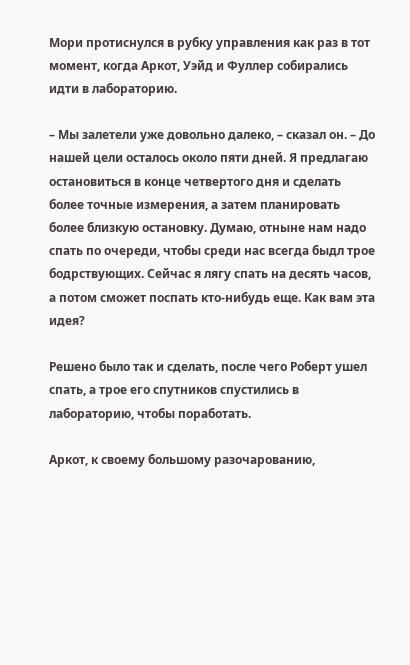Мори протиснулся в рубку управления как раз в тот момент, когда Аркот, Уэйд и Фуллер собирались идти в лабораторию.

– Мы залетели уже довольно далеко, – сказал он. – До нашей цели осталось около пяти дней. Я предлагаю остановиться в конце четвертого дня и сделать более точные измерения, а затем планировать более близкую остановку. Думаю, отныне нам надо спать по очереди, чтобы среди нас всегда быдл трое бодрствующих. Сейчас я лягу спать на десять часов, а потом сможет поспать кто-нибудь еще. Как вам эта идея?

Решено было так и сделать, после чего Роберт ушел спать, а трое его спутников спустились в лабораторию, чтобы поработать.

Аркот, к своему большому разочарованию,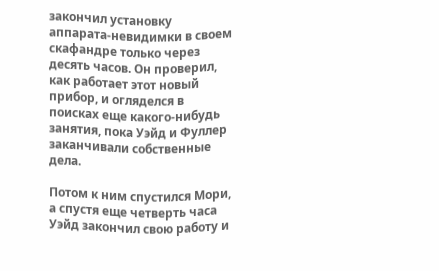закончил установку аппарата-невидимки в своем скафандре только через десять часов. Он проверил, как работает этот новый прибор, и огляделся в поисках еще какого-нибудь занятия, пока Уэйд и Фуллер заканчивали собственные дела.

Потом к ним спустился Мори, а спустя еще четверть часа Уэйд закончил свою работу и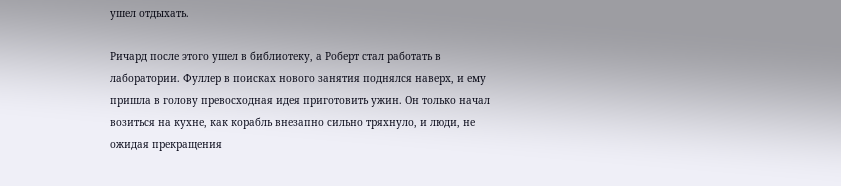ушел отдыхать.

Ричард после этого ушел в библиотеку, а Роберт стал работать в лаборатории. Фуллер в поисках нового занятия поднялся наверх, и ему пришла в голову превосходная идея приготовить ужин. Он только начал возиться на кухне, как корабль внезапно сильно тряхнуло, и люди, не ожидая прекращения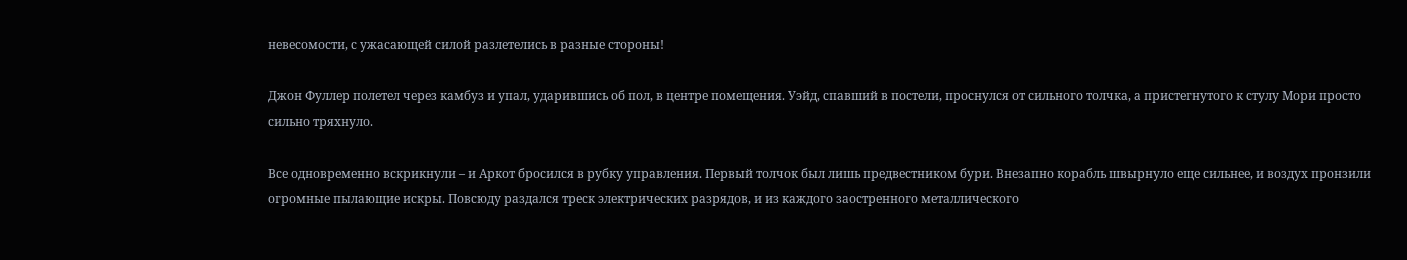невесомости, с ужасающей силой разлетелись в разные стороны!

Джон Фуллер полетел через камбуз и упал, ударившись об пол, в центре помещения. Уэйд, спавший в постели, проснулся от сильного толчка, а пристегнутого к стулу Мори просто сильно тряхнуло.

Все одновременно вскрикнули – и Аркот бросился в рубку управления. Первый толчок был лишь предвестником бури. Внезапно корабль швырнуло еще сильнее, и воздух пронзили огромные пылающие искры. Повсюду раздался треск электрических разрядов, и из каждого заостренного металлического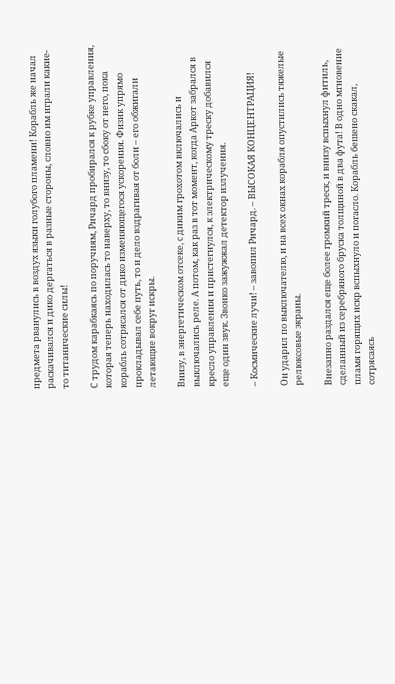предмета рванулись в воздух языки голубого пламени! Корабль же начал раскачивался и дико дергаться в разные стороны, словно им играли какие-то титанические силы!

С трудом карабкаясь по поручням, Ричард пробирался к рубке управления, которая теперь находилась то наверху, то внизу, то сбоку от него, пока корабль сотрясался от дико изменяющегося ускорения. Физик упрямо прокладывал себе путь, то и дело вздрагивая от боли – его обжигали летающие вокруг искры.

Внизу, в энергетическом отсеке, с диким грохотом включались и выключались реле. А потом, как раз в тот момент, когда Аркот забрался в кресло управления и пристегнулся, к электрическому треску добавился еще один звук. Звонко зажужжал детектор излучения.

– Космические лучи! – завопил Ричард. – ВЫСОКАЯ КОНЦЕНТРАЦИЯ!

Он ударил по выключателю, и на всех окнах корабля опустились тяжелые релюксовые экраны.

Внезапно раздался еще более громкий треск, и внизу вспыхнул фитиль, сделанный из серебряного бруска толщиной в два фута! В одно мгновение пламя горящих искр вспыхнуло и погасло. Корабль бешено скакал, сотрясаясь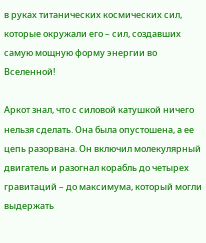в руках титанических космических сил, которые окружали его – сил, создавших самую мощную форму энергии во Вселенной!

Аркот знал, что с силовой катушкой ничего нельзя сделать. Она была опустошена, а ее цепь разорвана. Он включил молекулярный двигатель и разогнал корабль до четырех гравитаций – до максимума, который могли выдержать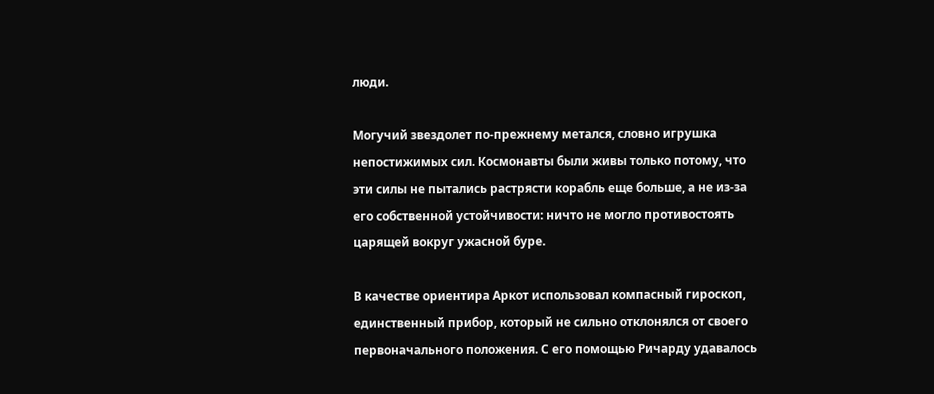люди.

Могучий звездолет по-прежнему метался, словно игрушка непостижимых сил. Космонавты были живы только потому, что эти силы не пытались растрясти корабль еще больше, а не из-за его собственной устойчивости: ничто не могло противостоять царящей вокруг ужасной буре.

В качестве ориентира Аркот использовал компасный гироскоп, единственный прибор, который не сильно отклонялся от своего первоначального положения. С его помощью Ричарду удавалось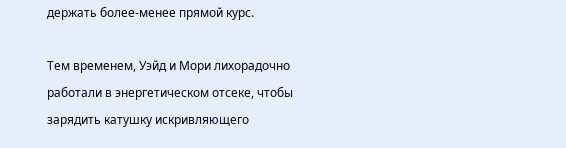держать более-менее прямой курс.

Тем временем, Уэйд и Мори лихорадочно работали в энергетическом отсеке, чтобы зарядить катушку искривляющего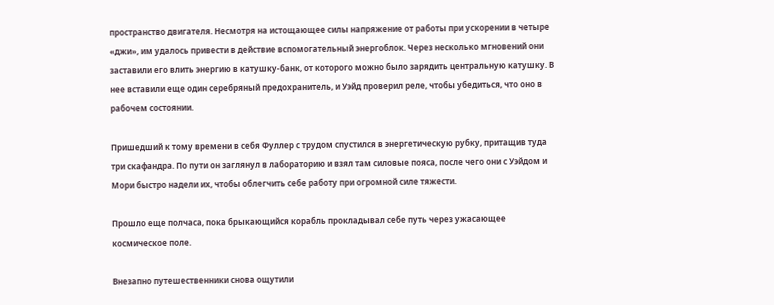пространство двигателя. Несмотря на истощающее силы напряжение от работы при ускорении в четыре «джи», им удалось привести в действие вспомогательный энергоблок. Через несколько мгновений они заставили его влить энергию в катушку-банк, от которого можно было зарядить центральную катушку. В нее вставили еще один серебряный предохранитель, и Уэйд проверил реле, чтобы убедиться, что оно в рабочем состоянии.

Пришедший к тому времени в себя Фуллер с трудом спустился в энергетическую рубку, притащив туда три скафандра. По пути он заглянул в лабораторию и взял там силовые пояса, после чего они с Уэйдом и Мори быстро надели их, чтобы облегчить себе работу при огромной силе тяжести.

Прошло еще полчаса, пока брыкающийся корабль прокладывал себе путь через ужасающее космическое поле.

Внезапно путешественники снова ощутили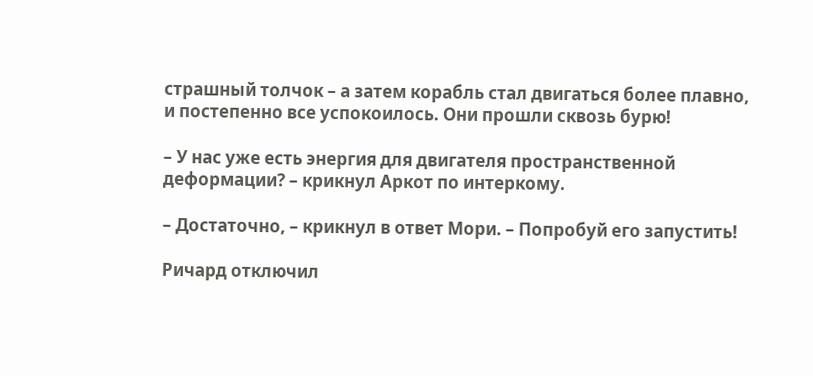страшный толчок – а затем корабль стал двигаться более плавно, и постепенно все успокоилось. Они прошли сквозь бурю!

– У нас уже есть энергия для двигателя пространственной деформации? – крикнул Аркот по интеркому.

– Достаточно, – крикнул в ответ Мори. – Попробуй его запустить!

Ричард отключил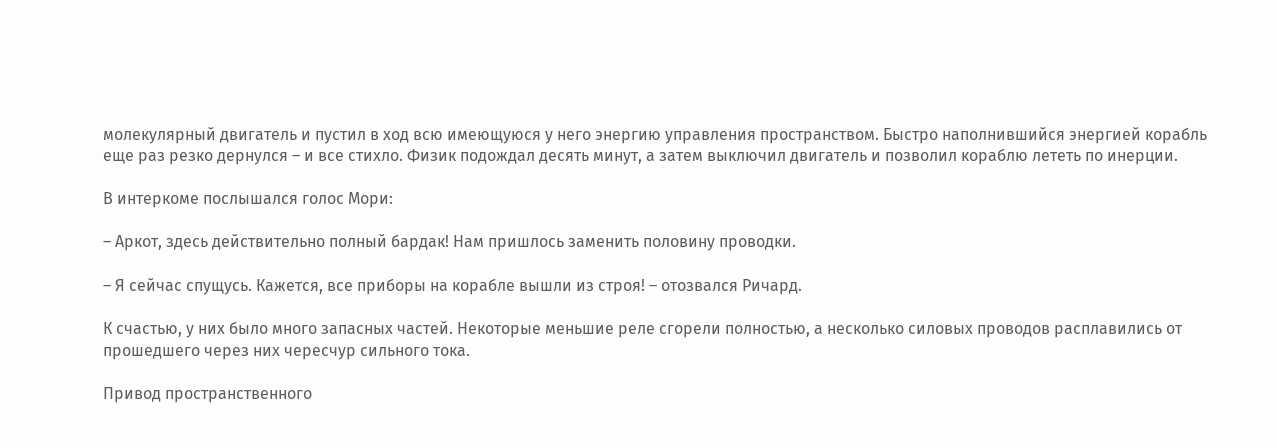молекулярный двигатель и пустил в ход всю имеющуюся у него энергию управления пространством. Быстро наполнившийся энергией корабль еще раз резко дернулся – и все стихло. Физик подождал десять минут, а затем выключил двигатель и позволил кораблю лететь по инерции.

В интеркоме послышался голос Мори:

– Аркот, здесь действительно полный бардак! Нам пришлось заменить половину проводки.

– Я сейчас спущусь. Кажется, все приборы на корабле вышли из строя! – отозвался Ричард.

К счастью, у них было много запасных частей. Некоторые меньшие реле сгорели полностью, а несколько силовых проводов расплавились от прошедшего через них чересчур сильного тока.

Привод пространственного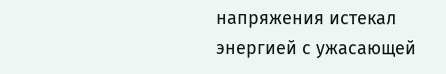напряжения истекал энергией с ужасающей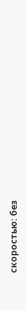скоростью: без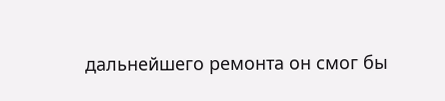дальнейшего ремонта он смог бы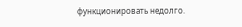функционировать недолго.